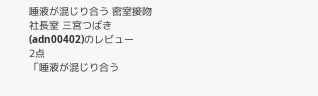唾液が混じり合う 密室接吻社長室 三宮つばき(adn00402)のレビュー
2点
「唾液が混じり合う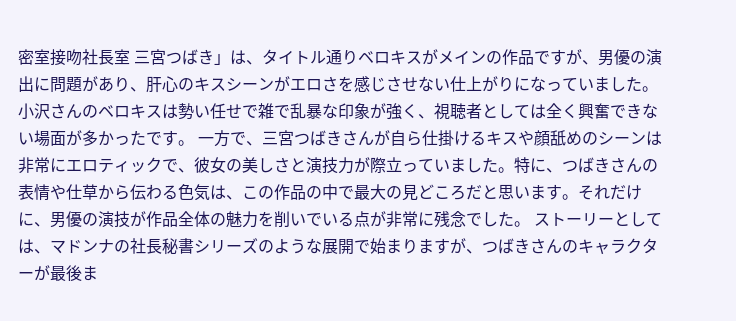密室接吻社長室 三宮つばき」は、タイトル通りベロキスがメインの作品ですが、男優の演出に問題があり、肝心のキスシーンがエロさを感じさせない仕上がりになっていました。小沢さんのベロキスは勢い任せで雑で乱暴な印象が強く、視聴者としては全く興奮できない場面が多かったです。 一方で、三宮つばきさんが自ら仕掛けるキスや顔舐めのシーンは非常にエロティックで、彼女の美しさと演技力が際立っていました。特に、つばきさんの表情や仕草から伝わる色気は、この作品の中で最大の見どころだと思います。それだけに、男優の演技が作品全体の魅力を削いでいる点が非常に残念でした。 ストーリーとしては、マドンナの社長秘書シリーズのような展開で始まりますが、つばきさんのキャラクターが最後ま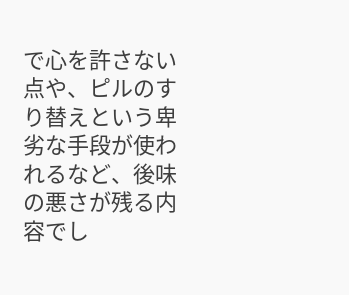で心を許さない点や、ピルのすり替えという卑劣な手段が使われるなど、後味の悪さが残る内容でし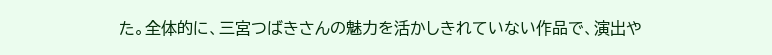た。全体的に、三宮つばきさんの魅力を活かしきれていない作品で、演出や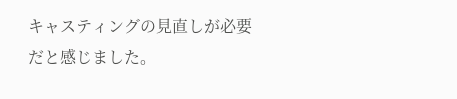キャスティングの見直しが必要だと感じました。